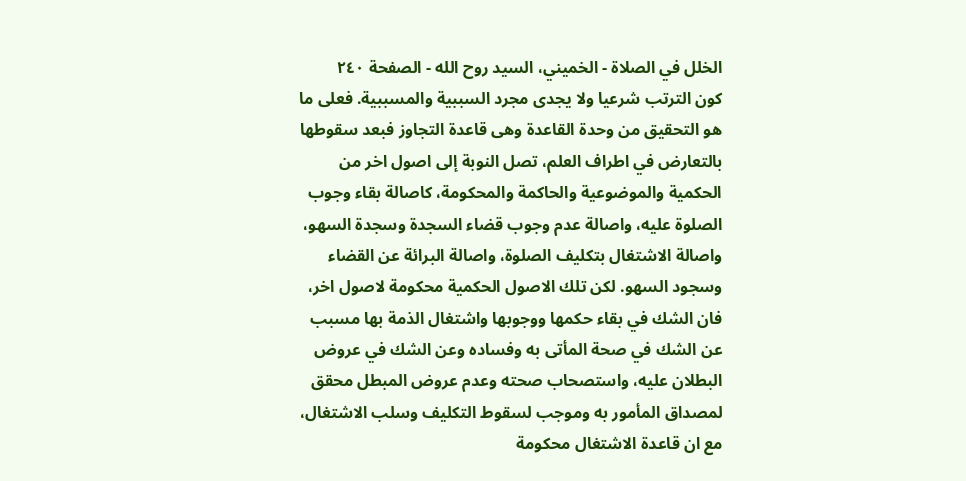الخلل في الصلاة - الخميني، السيد روح الله - الصفحة ٢٤٠
كون الترتب شرعيا ولا يجدى مجرد السببية والمسببية. فعلى ما هو التحقيق من وحدة القاعدة وهى قاعدة التجاوز فبعد سقوطها بالتعارض في اطراف العلم، تصل النوبة إلى اصول اخر من الحكمية والموضوعية والحاكمة والمحكومة، كاصالة بقاء وجوب الصلوة عليه، واصالة عدم وجوب قضاء السجدة وسجدة السهو، واصالة الاشتغال بتكليف الصلوة، واصالة البرائة عن القضاء وسجود السهو. لكن تلك الاصول الحكمية محكومة لاصول اخر، فان الشك في بقاء حكمها ووجوبها واشتغال الذمة بها مسبب عن الشك في صحة المأتى به وفساده وعن الشك في عروض البطلان عليه، واستصحاب صحته وعدم عروض المبطل محقق لمصداق المأمور به وموجب لسقوط التكليف وسلب الاشتغال، مع ان قاعدة الاشتغال محكومة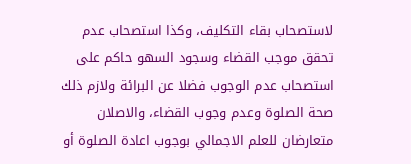لاستصحاب بقاء التكليف، وكذا استصحاب عدم تحقق موجب القضاء وسجود السهو حاكم على استصحاب عدم الوجوب فضلا عن البرائة ولازم ذلك صحة الصلوة وعدم وجوب القضاء، والاصلان متعارضان للعلم الاجمالي بوجوب اعادة الصلوة أو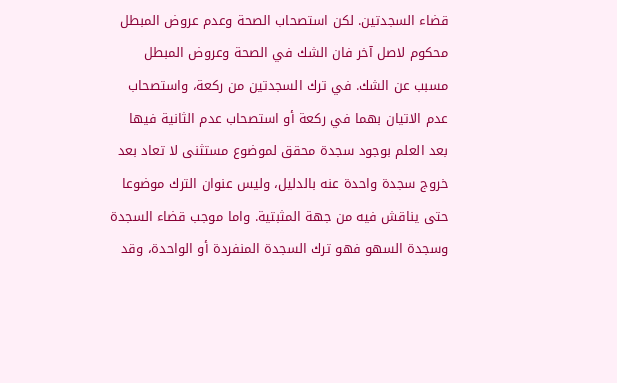قضاء السجدتين. لكن استصحاب الصحة وعدم عروض المبطل محكوم لاصل آخر فان الشك في الصحة وعروض المبطل مسبب عن الشك. في ترك السجدتين من ركعة، واستصحاب عدم الاتيان بهما في ركعة أو استصحاب عدم الثانية فيها بعد العلم بوجود سجدة محقق لموضوع مستثنى لا تعاد بعد خروج سجدة واحدة عنه بالدليل، وليس عنوان الترك موضوعا حتى يناقش فيه من جهة المثبتية. واما موجب قضاء السجدة وسجدة السهو فهو ترك السجدة المنفردة أو الواحدة، وقد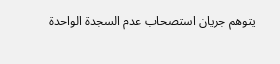يتوهم جريان استصحاب عدم السجدة الواحدة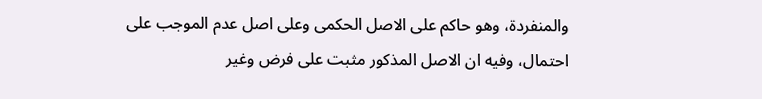والمنفردة، وهو حاكم على الاصل الحكمى وعلى اصل عدم الموجب على احتمال، وفيه ان الاصل المذكور مثبت على فرض وغير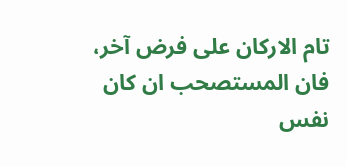تام الاركان على فرض آخر، فان المستصحب ان كان نفس